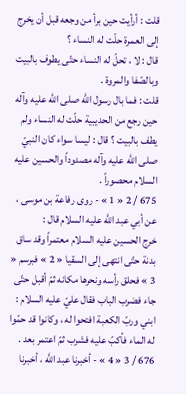قلت : أرأيت حين برأ من وجعه قبل أن يخرج إلى العمرة حلّت له النساء ؟
قال : لا ، تحلّ له النساء حتّى يطوف بالبيت وبالصّفا والمروة .
قلت : فما بال رسول اللَّه صلى الله عليه وآله حين رجع من الحديبية حلّت له النساء ولم يطف بالبيت ؟ قال : ليسا سواء كان النبيّ صلى الله عليه وآله مصدوداً والحسين عليه السلام محصوراً .
675 / 2 « 1 » - روى رفاعة بن موسى ، عن أبي عبد اللَّه عليه السلام قال :
خرج الحسين عليه السلام معتمراً وقد ساق بدنة حتّى انتهى إلى السقيا « 2 » فبرسم « 3 » فحلق رأسه ونحرها مكانه ثمّ أقبل حتّى جاء فضرب الباب فقال عليّ عليه السلام : ابني وربّ الكعبة افتحوا له ، وكانوا قد حمّوا له الماء فأكبّ عليه فشرب ثمّ اعتمر بعد .
676 / 3 « 4 » - أخبرنا عبد اللَّه ، أخبرنا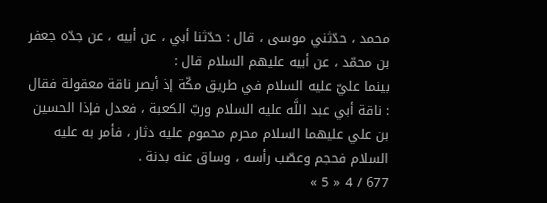محمد ، حدّثني موسى ، قال : حدّثنا أبي ، عن أبيه ، عن جدّه جعفر بن محمّد ، عن أبيه عليهم السلام قال :
بينما عليّ عليه السلام في طريق مكّة إذ أبصر ناقة معقولة فقال : ناقة أبي عبد اللَّه عليه السلام وربّ الكعبة ، فعدل فإذا الحسين بن علي عليهما السلام محرم محموم عليه دثار ، فأمر به عليه السلام فحجم وعصّب رأسه ، وساق عنه بدنة .
677 / 4 « 5 »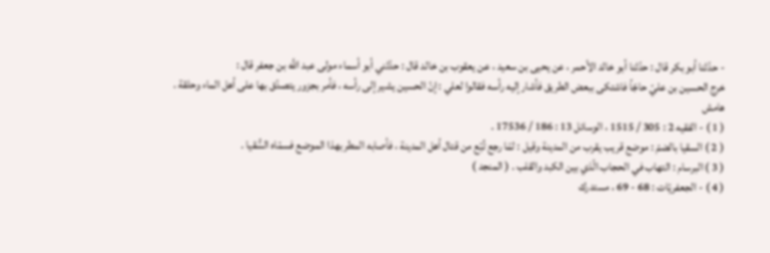- حدّثنا أبو بكر قال : حدّثنا أبو خالد الأحمر ، عن يحيى بن سعيد ، عن يعقوب بن خالد قال : حدّثني أبو أسماء مولى عبد اللَّه بن جعفر قال :
خرج الحسين بن عليّ حاجّاً فاشتكى ببعض الطريق فأشار إليه رأسه فقالوا لعلي : إنّ الحسين يشير إلى رأسه ، فأمر بجزور يتصدّق بها على أهل الماء وحلقة .
هامش
( 1 ) - الفقيه 2 : 305 / 1515 ، الوسائل 13 : 186 / 17536 .
( 2 ) السقيا بالضمّ : موضع قريب يقرب من المدينة وقيل : لمّا رجع تُبّع من قتال أهل المدينة ، فأصابه المطر بهذا الموضع فسمّاه السُّقيا .
( 3 ) البرسام : التهاب في الحجاب الّذي بين الكبد والقلب . ( المنجد )
( 4 ) - الجعفريّات : 68 - 69 ، مستدرك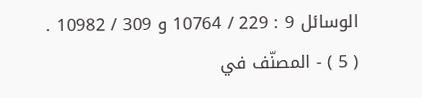الوسائل 9 : 229 / 10764 و 309 / 10982 .
( 5 ) - المصنّف في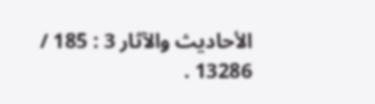الأحاديث والآثار 3 : 185 / 13286 .